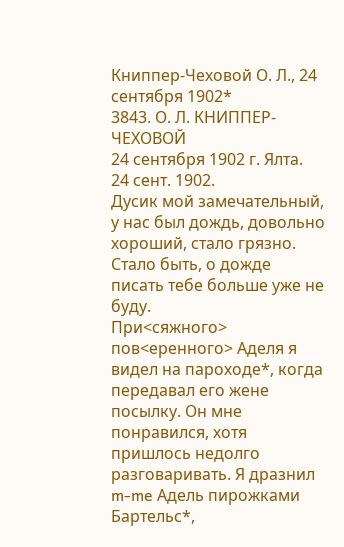Книппер-Чеховой О. Л., 24 сентября 1902*
3843. О. Л. КНИППЕР-ЧЕХОВОЙ
24 сентября 1902 г. Ялта.
24 сент. 1902.
Дусик мой замечательный, у нас был дождь, довольно хороший, стало грязно. Стало быть, о дожде писать тебе больше уже не буду.
При<сяжного> пов<еренного> Аделя я видел на пароходе*, когда передавал его жене посылку. Он мне понравился, хотя пришлось недолго разговаривать. Я дразнил m-me Адель пирожками Бартельс*,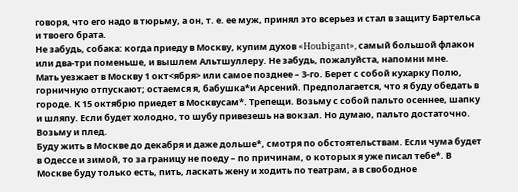говоря, что его надо в тюрьму, а он, т. е. ее муж, принял это всерьез и стал в защиту Бартельса и твоего брата.
Не забудь, собака: когда приеду в Москву, купим духов «Houbigant», самый большой флакон или два-три поменьше, и вышлем Альтшуллеру. Не забудь, пожалуйста, напомни мне.
Мать уезжает в Москву 1 окт<ября> или самое позднее – 3-го. Берет с собой кухарку Полю, горничную отпускают; остаемся я, бабушка*и Арсений. Предполагается, что я буду обедать в городе. К 15 октябрю приедет в Москвусам*. Трепещи. Возьму с собой пальто осеннее, шапку и шляпу. Если будет холодно, то шубу привезешь на вокзал. Но думаю, пальто достаточно. Возьму и плед.
Буду жить в Москве до декабря и даже дольше*, смотря по обстоятельствам. Если чума будет в Одессе и зимой, то за границу не поеду – по причинам, о которых я уже писал тебе*. В Москве буду только есть, пить, ласкать жену и ходить по театрам, а в свободное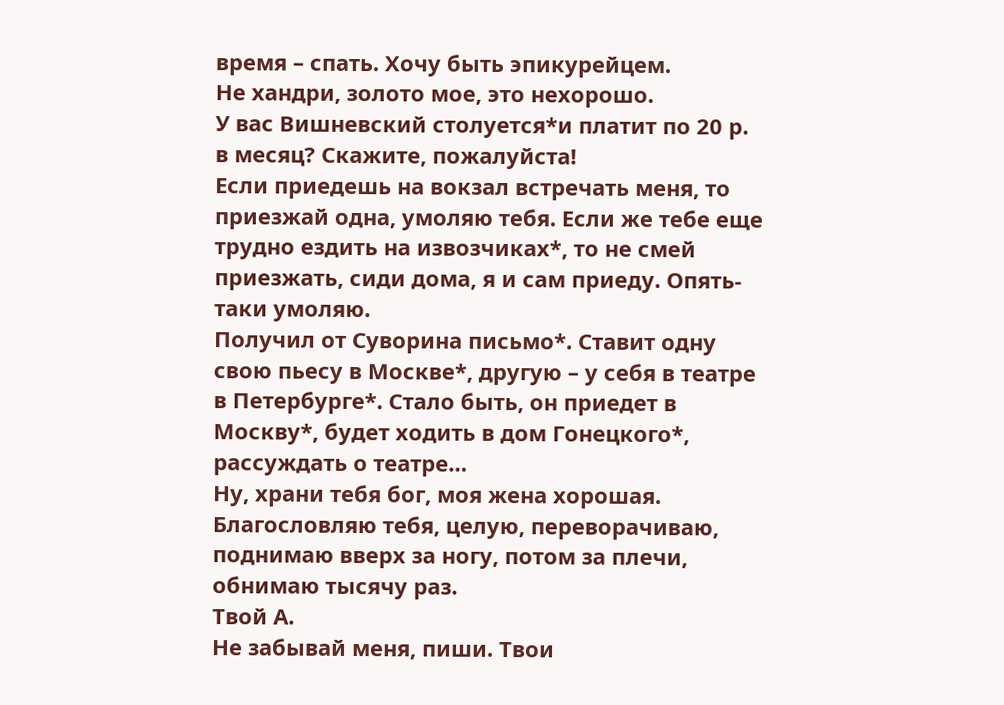время – спать. Хочу быть эпикурейцем.
Не хандри, золото мое, это нехорошо.
У вас Вишневский столуется*и платит по 20 р. в месяц? Скажите, пожалуйста!
Если приедешь на вокзал встречать меня, то приезжай одна, умоляю тебя. Если же тебе еще трудно ездить на извозчиках*, то не смей приезжать, сиди дома, я и сам приеду. Опять-таки умоляю.
Получил от Суворина письмо*. Ставит одну свою пьесу в Москве*, другую – у себя в театре в Петербурге*. Стало быть, он приедет в Москву*, будет ходить в дом Гонецкого*, рассуждать о театре…
Ну, храни тебя бог, моя жена хорошая. Благословляю тебя, целую, переворачиваю, поднимаю вверх за ногу, потом за плечи, обнимаю тысячу раз.
Твой А.
Не забывай меня, пиши. Твои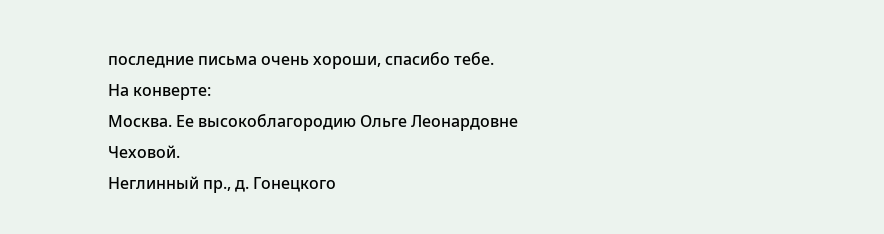последние письма очень хороши, спасибо тебе.
На конверте:
Москва. Ее высокоблагородию Ольге Леонардовне Чеховой.
Неглинный пр., д. Гонецкого